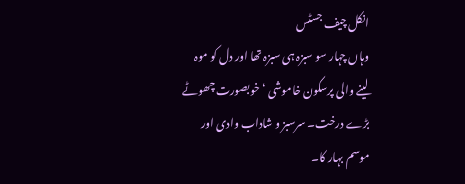انکل چیف جسٹس
وہاں چہار سو سبزہ ہی سبزہ تھا اور دل کو موہ لینے والی پرسکون خاموشی ‘ خوبصورت چھوٹے بڑے درخت۔ سرسبز و شاداب وادی اور موسم بہار کا۔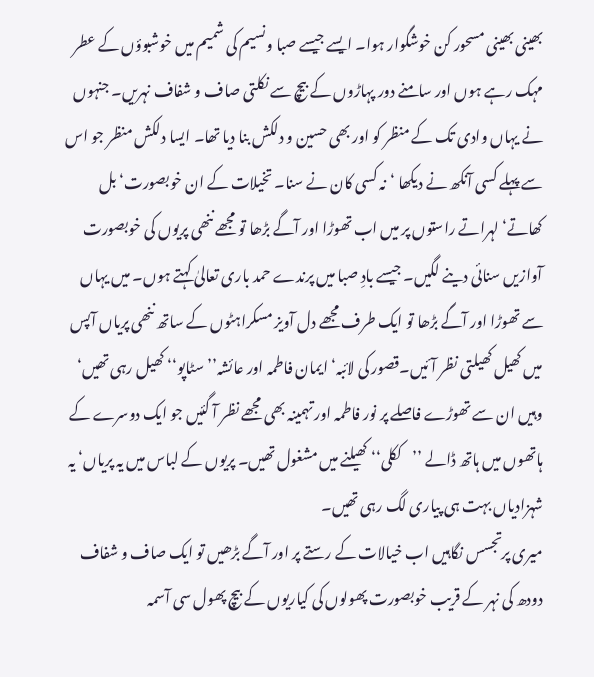بھینی بھینی مسحور کن خوشگوار ہوا۔ ایسے جیسے صبا ونسیم کی شمیم میں خوشبوؤں کے عطر مہک رہے ہوں اور سامنے دور پہاڑوں کے بیچ سے نکلتی صاف و شفاف نہریں۔ جنہوں نے یہاں وادی تک کے منظر کو اور بھی حسین و دلکش بنا دیا تھا۔ ایسا دلکش منظر جو اس سے پہلے کسی آنکھ نے دیکھا ‘نہ کسی کان نے سنا۔ تخیلات کے ان خوبصورت‘ بل کھاتے‘ لہراتے راستوں پر میں اب تھوڑا اور آگے بڑھا تو مجھے ننھی پریوں کی خوبصورت آوازیں سنائی دینے لگیں۔ جیسے بادِ صبا میں پرندے حمد باری تعالیٰ کہتے ہوں۔ میں یہاں سے تھوڑا اور آگے بڑھا تو ایک طرف مجھے دل آویز مسکراہٹوں کے ساتھ ننھی پریاں آپس میں کھیل کھیلتی نظر آئیں۔قصور کی لائبہ‘ ایمان فاطمہ اور عائشہ’’سٹاپو‘‘ کھیل رہی تھیں‘ وہیں ان سے تھوڑے فاصلے پر نور فاطمہ اور تہمینہ بھی مجھے نظر آ گئیں جو ایک دوسرے کے ہاتھوں میں ہاتھ ڈالے ’’ککلی‘‘ کھیلنے میں مشغول تھیں۔ پریوں کے لباس میں یہ پریاں‘ یہ شہزادیاں بہت ہی پیاری لگ رہی تھیں۔
میری پرتجسس نگاہیں اب خیالات کے رستے پر اور آگے بڑھیں تو ایک صاف و شفاف دودھ کی نہر کے قریب خوبصورت پھولوں کی کیاریوں کے بیچ پھول سی آسمہ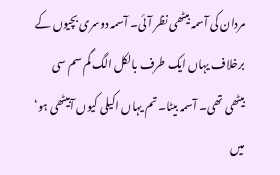مردان کی آسمہ بیٹھی نظر آئی۔ آسمہ دوسری بچیوں کے برخلاف یہاں ایک طرف بالکل الگ گم سم سی بیٹھی تھی۔ آسمہ بیٹا۔ تم یہاں اکیلی کیوں آبیٹھی ہو‘ میں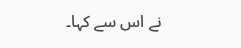نے اس سے کہا۔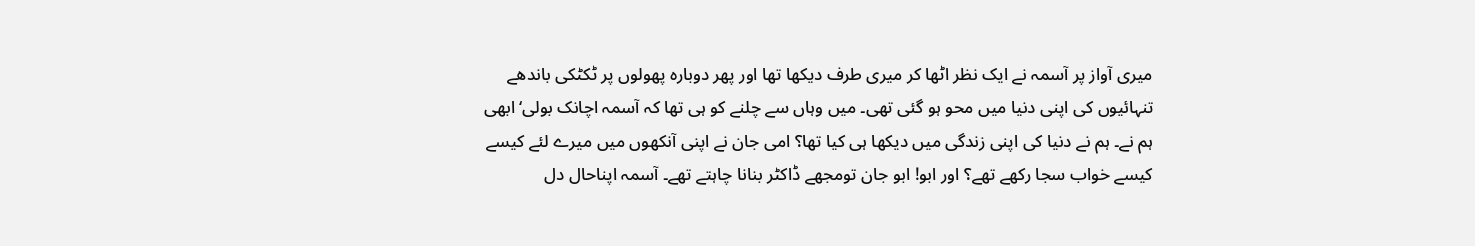میری آواز پر آسمہ نے ایک نظر اٹھا کر میری طرف دیکھا تھا اور پھر دوبارہ پھولوں پر ٹکٹکی باندھے تنہائیوں کی اپنی دنیا میں محو ہو گئی تھی۔ میں وہاں سے چلنے کو ہی تھا کہ آسمہ اچانک بولی‘ ابھی ہم نے۔ ہم نے دنیا کی اپنی زندگی میں دیکھا ہی کیا تھا؟ امی جان نے اپنی آنکھوں میں میرے لئے کیسے کیسے خواب سجا رکھے تھے؟ اور ابو! ابو جان تومجھے ڈاکٹر بنانا چاہتے تھے۔ آسمہ اپناحال دل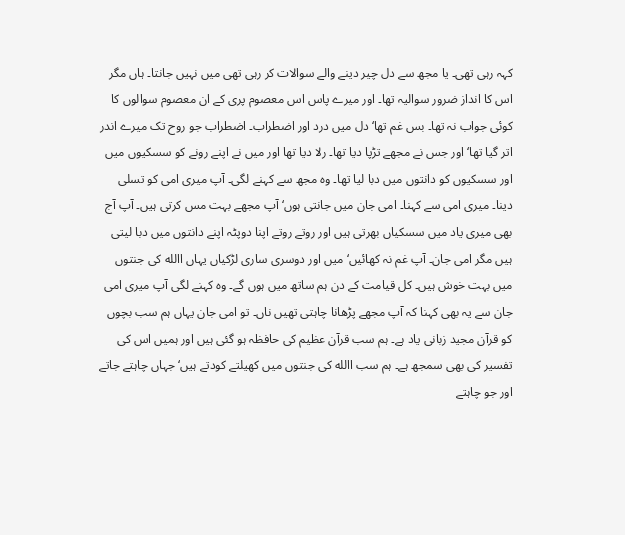کہہ رہی تھی۔ یا مجھ سے دل چیر دینے والے سوالات کر رہی تھی میں نہیں جانتا۔ ہاں مگر اس کا انداز ضرور سوالیہ تھا۔ اور میرے پاس اس معصوم پری کے ان معصوم سوالوں کا کوئی جواب نہ تھا۔ بس غم تھا‘ دل میں درد اور اضطراب۔ اضطراب جو روح تک میرے اندر اتر گیا تھا‘ اور جس نے مجھے تڑپا دیا تھا۔ رلا دیا تھا اور میں نے اپنے رونے کو سسکیوں میں اور سسکیوں کو دانتوں میں دبا لیا تھا۔ وہ مجھ سے کہنے لگی۔ آپ میری امی کو تسلی دینا۔ میری امی سے کہنا۔ امی جان میں جانتی ہوں‘ آپ مجھے بہت مس کرتی ہیں۔ آپ آج بھی میری یاد میں سسکیاں بھرتی ہیں اور روتے روتے اپنا دوپٹہ اپنے دانتوں میں دبا لیتی ہیں مگر امی جان۔ آپ غم نہ کھائیں‘ میں اور دوسری ساری لڑکیاں یہاں االله کی جنتوں میں بہت خوش ہیں۔ کل قیامت کے دن ہم ساتھ میں ہوں گے۔ وہ کہنے لگی آپ میری امی جان سے یہ بھی کہنا کہ آپ مجھے پڑھانا چاہتی تھیں ناں۔ تو امی جان یہاں ہم سب بچوں کو قرآن مجید زبانی یاد ہے۔ ہم سب قرآن عظیم کی حافظہ ہو گئی ہیں اور ہمیں اس کی تفسیر کی بھی سمجھ ہے۔ ہم سب االله کی جنتوں میں کھیلتے کودتے ہیں‘ جہاں چاہتے جاتے اور جو چاہتے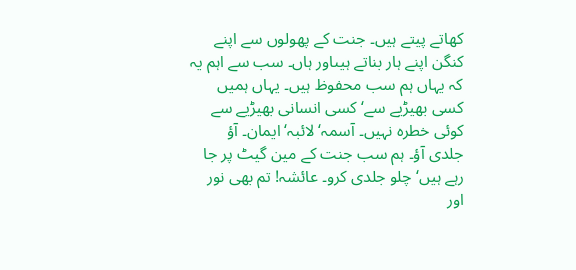کھاتے پیتے ہیں۔ جنت کے پھولوں سے اپنے کنگن اپنے ہار بناتے ہیںاور ہاں۔ سب سے اہم یہ کہ یہاں ہم سب محفوظ ہیں۔ یہاں ہمیں کسی بھیڑیے سے‘ کسی انسانی بھیڑیے سے کوئی خطرہ نہیں۔ آسمہ‘ لائبہ‘ ایمان۔ آؤ جلدی آؤ۔ ہم سب جنت کے مین گیٹ پر جا رہے ہیں‘ چلو جلدی کرو۔ عائشہ! تم بھی نور اور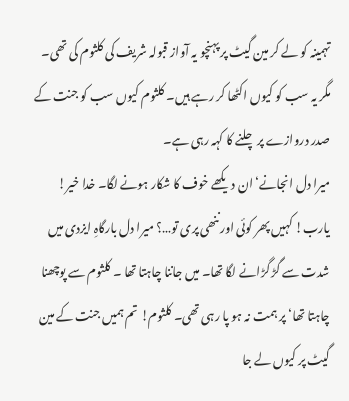تہمینہ کو لے کر مین گیٹ پر پہنچو یہ آواز قبولہ شریف کی کلثوم کی تھی۔ مگر یہ سب کو کیوں اکٹھا کر رہے ہیں۔ کلثوم کیوں سب کو جنت کے صدر دروازے پر چلنے کا کہہ رہی ہے۔
میرا دل انجانے‘ ان دیکھے خوف کا شکار ہونے لگا۔ خدا خیر! یارب! کہیں پھر کوئی اور ننھی پری تو…؟ میرا دل بارگاہِ ایزدی میں شدت سے گڑ گڑانے لگا تھا۔ میں جاننا چاہتا تھا ۔ کلثوم سے پوچھنا چاہتا تھا‘ پر ہمت نہ ہو پا رہی تھی۔ کلثوم! تم ہمیں جنت کے مین گیٹ پر کیوں لے جا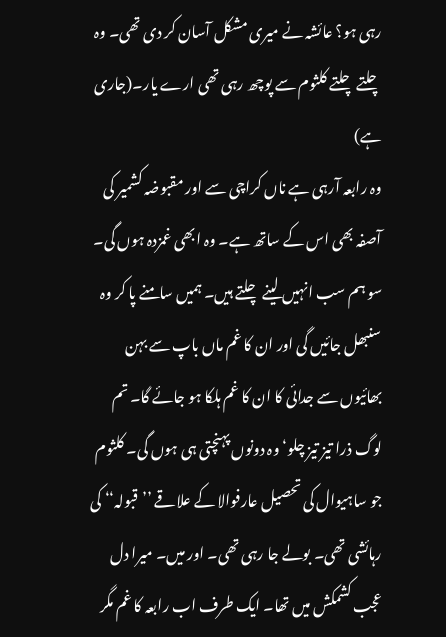رہی ہو؟ عائشہ نے میری مشکل آسان کر دی تھی۔ وہ چلتے چلتے کلثوم سے پوچھ رہی تھی ارے یار۔(جاری ہے)
وہ رابعہ آرہی ہے ناں کراچی سے اور مقبوضہ کشمیر کی آصفہ بھی اس کے ساتھ ہے۔ وہ ابھی غمزدہ ہوں گی۔ سو ہم سب انہیں لینے چلتے ہیں۔ ہمیں سامنے پا کر وہ سنبھل جائیں گی اور ان کا غم ماں باپ سے بہن بھائیوں سے جدائی کا ان کا غم ہلکا ہو جائے گا۔ تم لوگ ذرا تیز تیز چلو‘ وہ دونوں پہنچتی ہی ہوں گی۔ کلثوم جو ساہیوال کی تحصیل عارفوالا کے علاقے ’’قبولہ‘‘ کی رہائشی تھی۔ بولے جا رہی تھی۔ اور میں۔ میرا دل عجب کشمکش میں تھا۔ ایک طرف اب رابعہ کا غم مگر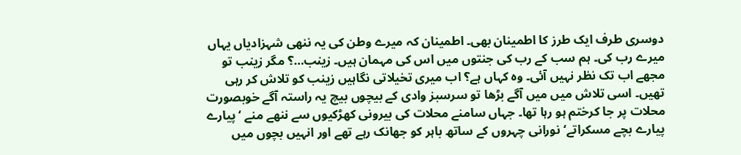دوسری طرف ایک طرز کا اطمینان بھی۔ اطمینان کہ میرے وطن کی یہ ننھی شہزادیاں یہاں میرے رب کی۔ ہم سب کے رب کی جنتوں میں اس کی مہمان ہیں۔ زینب…؟ مگر زینب تو مجھے اب تک نظر نہیں آئی۔ وہ کہاں ہے؟ اب میری تخیلاتی نگاہیں زینب کو تلاش کر رہی تھیں۔ اسی تلاش میں میں آگے بڑھا تو سرسبز وادی کے بیچوں بیچ یہ راستہ آگے خوبصورت محلات پر جا کرختم ہو رہا تھا۔ جہاں سامنے محلات کی بیرونی کھڑکیوں سے ننھے منے ‘ پیارے پیارے بچے مسکراتے‘ نورانی چہروں کے ساتھ باہر کو جھانک رہے تھے اور انہیں بچوں میں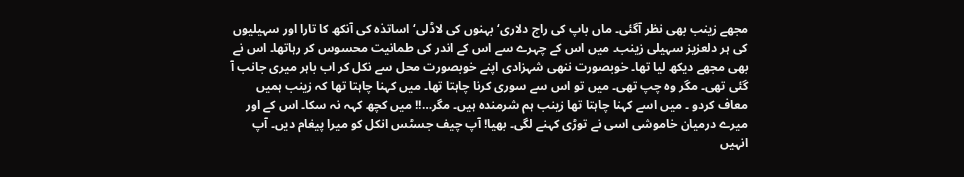مجھے زینب بھی نظر آگئی۔ ماں باپ کی راج دلاری‘ بہنوں کی لاڈلی‘ اساتذہ کی آنکھ کا تارا اور سہیلیوں کی ہر دلعزیز سہیلی زینب۔ میں اس کے چہرے سے اس کے اندر کی طمانیت محسوس کر رہاتھا۔ اس نے بھی مجھے دیکھ لیا تھا۔ خوبصورت ننھی شہزادی اپنے خوبصورت محل سے نکل کر اب باہر میری جانب آ گئی تھی۔ مگر وہ چپ تھی۔ میں تو اس سے سوری کرنا چاہتا تھا۔ میں کہنا چاہتا تھا کہ زینب ہمیں معاف کردو ۔ میں اسے کہنا چاہتا تھا زینب ہم شرمندہ ہیں۔ مگر…!! میں کچھ کہہ نہ سکا۔ اس کے اور میرے درمیان خاموشی اسی نے توڑی کہنے لگی۔ بھیا! آپ چیف جسٹس انکل کو میرا پیغام دیں۔ آپ انہیں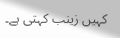کہیں زینب کہتی ہے۔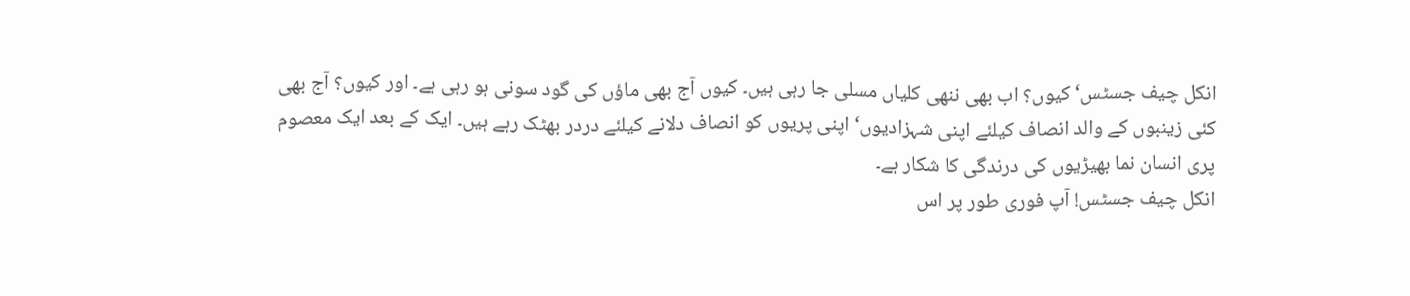انکل چیف جسٹس‘ کیوں؟ اب بھی ننھی کلیاں مسلی جا رہی ہیں۔ کیوں آج بھی ماؤں کی گود سونی ہو رہی ہے۔ اور کیوں؟ آج بھی کئی زینبوں کے والد انصاف کیلئے اپنی شہزادیوں‘ اپنی پریوں کو انصاف دلانے کیلئے دردر بھٹک رہے ہیں۔ ایک کے بعد ایک معصوم پری انسان نما بھیڑیوں کی درندگی کا شکار ہے۔
انکل چیف جسٹس! آپ فوری طور پر اس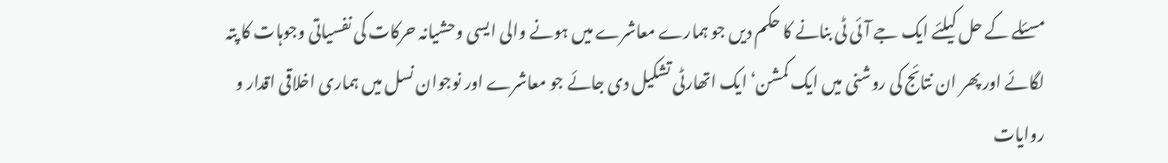مسئلے کے حل کیلئے ایک جے آئی ٹی بنانے کا حکم دیں جو ہمارے معاشرے میں ہونے والی ایسی وحشیانہ حرکات کی نفسیاتی وجوہات کا پتہ لگائے اور پھر ان نتائج کی روشنی میں ایک کمشن‘ ایک اتھارٹی تشکیل دی جائے جو معاشرے اور نوجوان نسل میں ہماری اخلاقی اقدار و روایات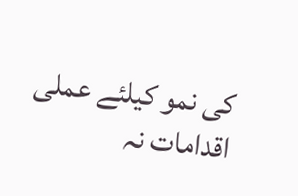کی نمو کیلئے عملی اقدامات نہ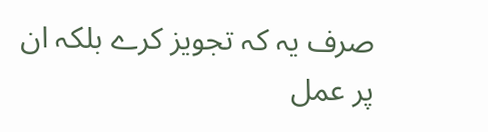صرف یہ کہ تجویز کرے بلکہ ان پر عمل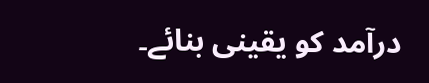درآمد کو یقینی بنائے۔